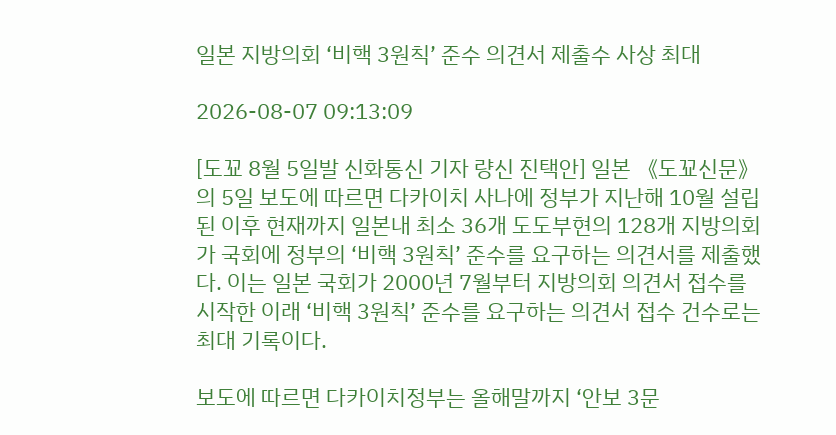일본 지방의회 ‘비핵 3원칙’ 준수 의견서 제출수 사상 최대

2026-08-07 09:13:09

[도꾜 8월 5일발 신화통신 기자 량신 진택안] 일본 《도꾜신문》의 5일 보도에 따르면 다카이치 사나에 정부가 지난해 10월 설립된 이후 현재까지 일본내 최소 36개 도도부현의 128개 지방의회가 국회에 정부의 ‘비핵 3원칙’ 준수를 요구하는 의견서를 제출했다. 이는 일본 국회가 2000년 7월부터 지방의회 의견서 접수를 시작한 이래 ‘비핵 3원칙’ 준수를 요구하는 의견서 접수 건수로는 최대 기록이다.

보도에 따르면 다카이치정부는 올해말까지 ‘안보 3문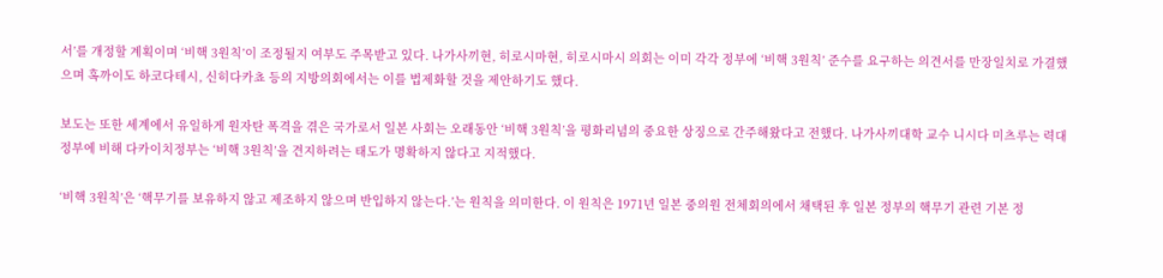서’를 개정할 계획이며 ‘비핵 3원칙’이 조정될지 여부도 주목받고 있다. 나가사끼현, 히로시마현, 히로시마시 의회는 이미 각각 정부에 ‘비핵 3원칙’ 준수를 요구하는 의견서를 만장일치로 가결했으며 혹까이도 하코다테시, 신히다카쵸 등의 지방의회에서는 이를 법제화할 것을 제안하기도 했다.

보도는 또한 세계에서 유일하게 원자탄 폭격을 겪은 국가로서 일본 사회는 오래동안 ‘비핵 3원칙’을 평화리념의 중요한 상징으로 간주해왔다고 전했다. 나가사끼대학 교수 니시다 미츠루는 력대 정부에 비해 다카이치정부는 ‘비핵 3원칙’을 견지하려는 태도가 명확하지 않다고 지적했다.

‘비핵 3원칙’은 ‘핵무기를 보유하지 않고 제조하지 않으며 반입하지 않는다.’는 원칙을 의미한다. 이 원칙은 1971년 일본 중의원 전체회의에서 채택된 후 일본 정부의 핵무기 관련 기본 정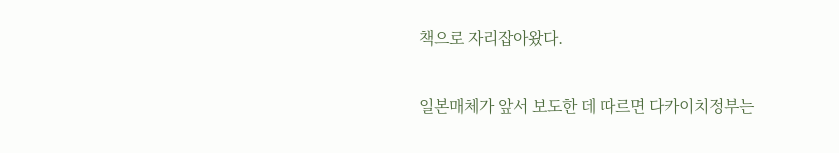책으로 자리잡아왔다.

일본매체가 앞서 보도한 데 따르면 다카이치정부는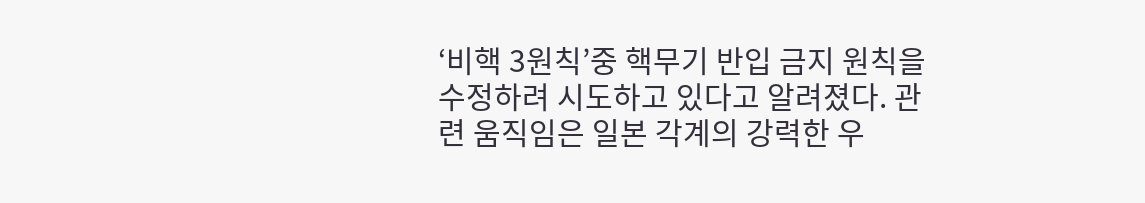‘비핵 3원칙’중 핵무기 반입 금지 원칙을 수정하려 시도하고 있다고 알려졌다. 관련 움직임은 일본 각계의 강력한 우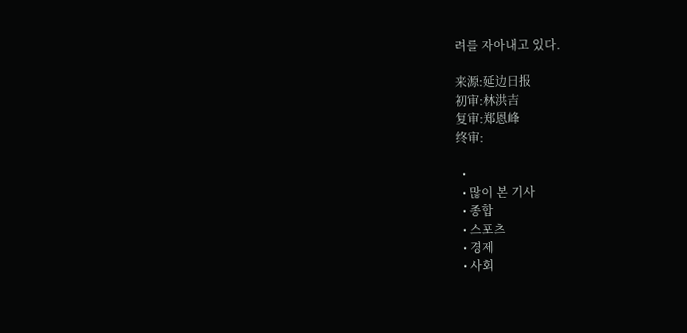려를 자아내고 있다.

来源:延边日报
初审:林洪吉
复审:郑恩峰
终审:

  •
  • 많이 본 기사
  • 종합
  • 스포츠
  • 경제
  • 사회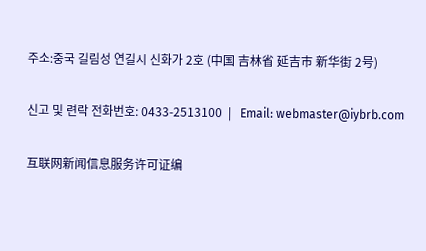주소:중국 길림성 연길시 신화가 2호 (中国 吉林省 延吉市 新华街 2号)

신고 및 련락 전화번호: 0433-2513100  |   Email: webmaster@iybrb.com

互联网新闻信息服务许可证编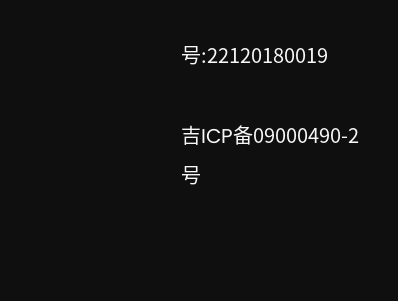号:22120180019

吉ICP备09000490-2号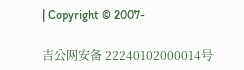| Copyright © 2007-

吉公网安备 22240102000014号